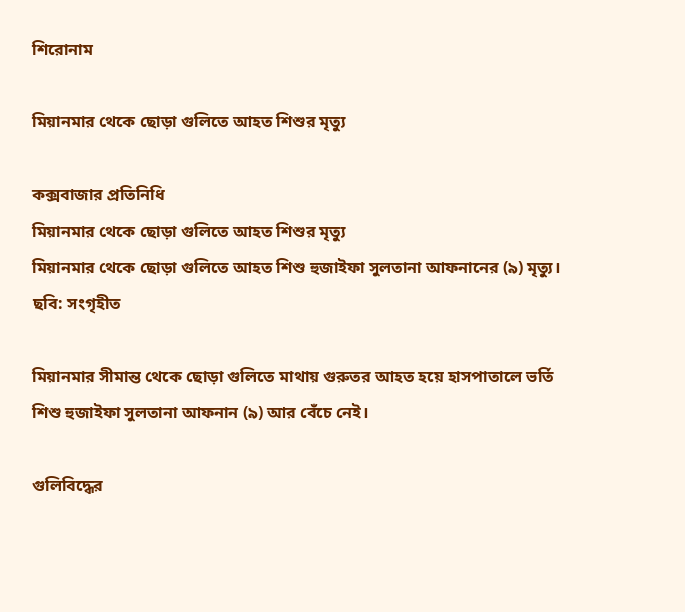শিরোনাম

মিয়ানমার থেকে ছোড়া গুলিতে আহত শিশুর মৃত্যু

কক্সবাজার প্রতিনিধি
মিয়ানমার থেকে ছোড়া গুলিতে আহত শিশুর মৃত্যু
মিয়ানমার থেকে ছোড়া গুলিতে আহত শিশু হুজাইফা সুলতানা আফনানের (৯) মৃত্যু। ছবি: সংগৃহীত

মিয়ানমার সীমান্ত থেকে ছোড়া গুলিতে মাথায় গুরুতর আহত হয়ে হাসপাতালে ভর্তি শিশু হুজাইফা সুলতানা আফনান (৯) আর বেঁচে নেই।

গুলিবিদ্ধের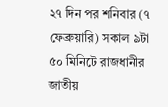২৭ দিন পর শনিবার (৭ ফেব্রুয়ারি) সকাল ৯টা ৫০ মিনিটে রাজধানীর জাতীয়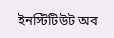ইনস্টিটিউট অব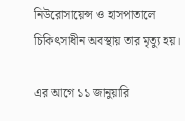নিউরোসায়েন্স ও হাসপাতালে চিকিৎসাধীন অবস্থায় তার মৃত্যু হয়।

এর আগে ১১ জানুয়ারি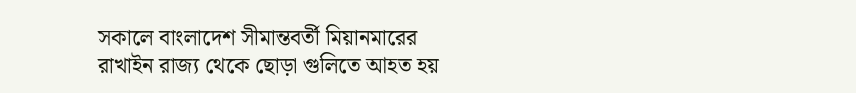সকালে বাংলাদেশ সীমান্তবর্তী মিয়ানমারের রাখাইন রাজ্য থেকে ছোড়া গুলিতে আহত হয়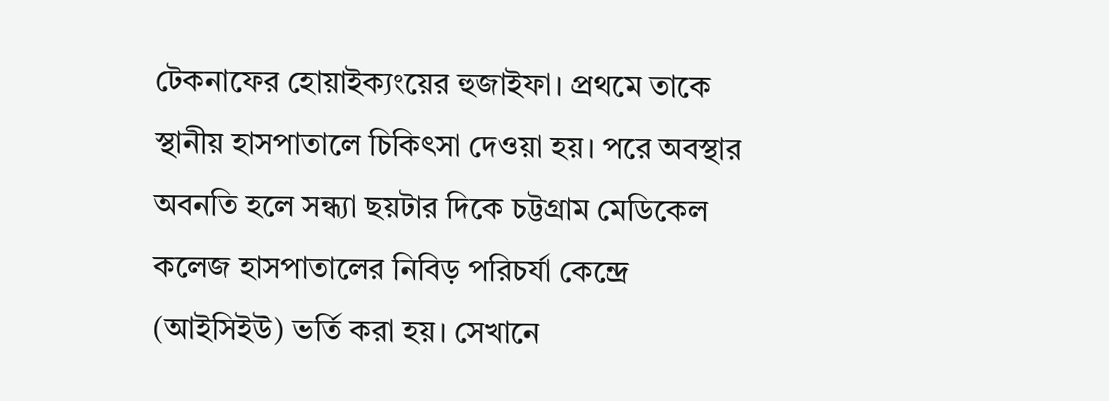টেকনাফের হোয়াইক্যংয়ের হুজাইফা। প্রথমে তাকে স্থানীয় হাসপাতালে চিকিৎসা দেওয়া হয়। পরে অবস্থার অবনতি হলে সন্ধ্যা ছয়টার দিকে চট্টগ্রাম মেডিকেল কলেজ হাসপাতালের নিবিড় পরিচর্যা কেন্দ্রে (আইসিইউ) ভর্তি করা হয়। সেখানে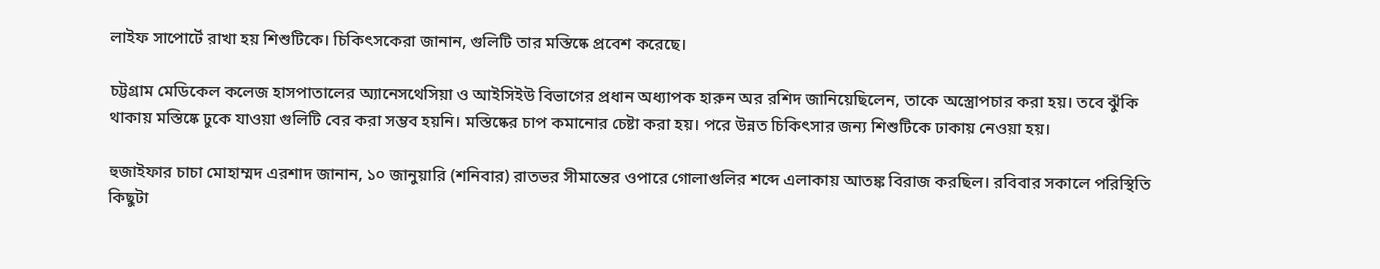লাইফ সাপোর্টে রাখা হয় শিশুটিকে। চিকিৎসকেরা জানান, গুলিটি তার মস্তিষ্কে প্রবেশ করেছে।

চট্টগ্রাম মেডিকেল কলেজ হাসপাতালের অ্যানেসথেসিয়া ও আইসিইউ বিভাগের প্রধান অধ্যাপক হারুন অর রশিদ জানিয়েছিলেন, তাকে অস্ত্রোপচার করা হয়। তবে ঝুঁকি থাকায় মস্তিষ্কে ঢুকে যাওয়া গুলিটি বের করা সম্ভব হয়নি। মস্তিষ্কের চাপ কমানোর চেষ্টা করা হয়। পরে উন্নত চিকিৎসার জন্য শিশুটিকে ঢাকায় নেওয়া হয়।

হুজাইফার চাচা মোহাম্মদ এরশাদ জানান, ১০ জানুয়ারি (শনিবার) রাতভর সীমান্তের ওপারে গোলাগুলির শব্দে এলাকায় আতঙ্ক বিরাজ করছিল। রবিবার সকালে পরিস্থিতি কিছুটা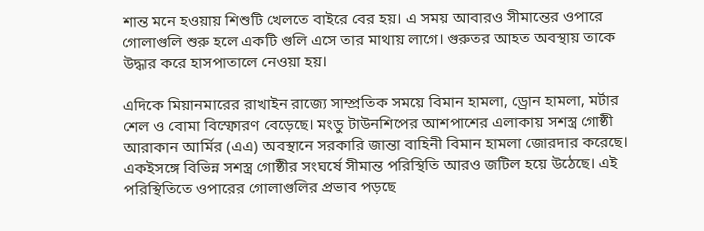শান্ত মনে হওয়ায় শিশুটি খেলতে বাইরে বের হয়। এ সময় আবারও সীমান্তের ওপারে গোলাগুলি শুরু হলে একটি গুলি এসে তার মাথায় লাগে। গুরুতর আহত অবস্থায় তাকে উদ্ধার করে হাসপাতালে নেওয়া হয়।

এদিকে মিয়ানমারের রাখাইন রাজ্যে সাম্প্রতিক সময়ে বিমান হামলা, ড্রোন হামলা, মর্টার শেল ও বোমা বিস্ফোরণ বেড়েছে। মংডু টাউনশিপের আশপাশের এলাকায় সশস্ত্র গোষ্ঠী আরাকান আর্মির (এএ) অবস্থানে সরকারি জান্তা বাহিনী বিমান হামলা জোরদার করেছে। একইসঙ্গে বিভিন্ন সশস্ত্র গোষ্ঠীর সংঘর্ষে সীমান্ত পরিস্থিতি আরও জটিল হয়ে উঠেছে। এই পরিস্থিতিতে ওপারের গোলাগুলির প্রভাব পড়ছে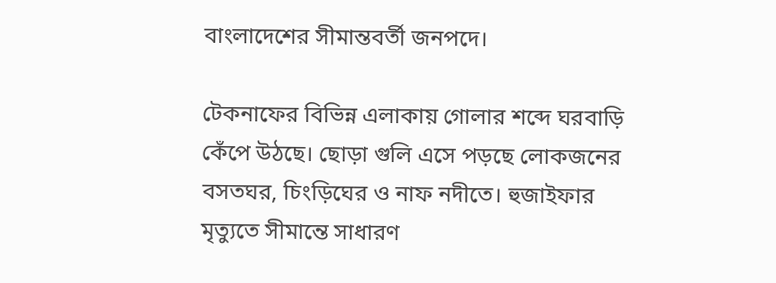বাংলাদেশের সীমান্তবর্তী জনপদে।

টেকনাফের বিভিন্ন এলাকায় গোলার শব্দে ঘরবাড়ি কেঁপে উঠছে। ছোড়া গুলি এসে পড়ছে লোকজনের বসতঘর, চিংড়িঘের ও নাফ নদীতে। হুজাইফার মৃত্যুতে সীমান্তে সাধারণ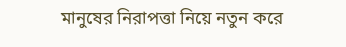মানুষের নিরাপত্তা নিয়ে নতুন করে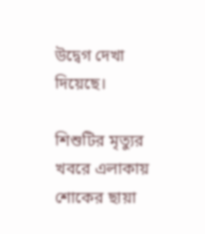উদ্বেগ দেখা দিয়েছে।

শিশুটির মৃত্যুর খবরে এলাকায় শোকের ছায়া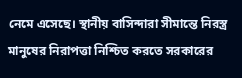নেমে এসেছে। স্থানীয় বাসিন্দারা সীমান্তে নিরস্ত্র মানুষের নিরাপত্তা নিশ্চিত করতে সরকারের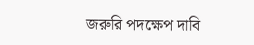জরুরি পদক্ষেপ দাবি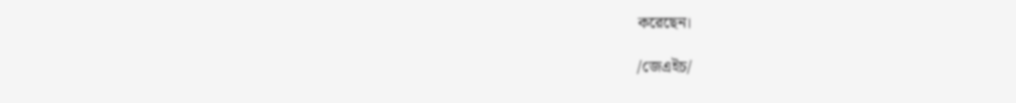করেছেন।

/জেএইচ/